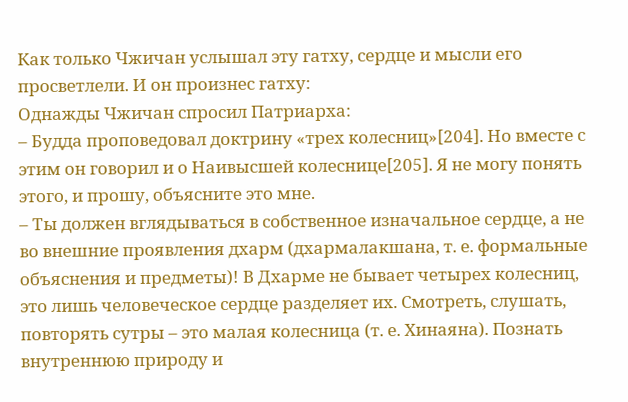Как только Чжичан услышал эту гатху, сердце и мысли его просветлели. И он произнес гатху:
Однажды Чжичан спросил Патриарха:
– Будда проповедовал доктрину «трех колесниц»[204]. Но вместе с этим он говорил и о Наивысшей колеснице[205]. Я не могу понять этого, и прошу, объясните это мне.
– Ты должен вглядываться в собственное изначальное сердце, а не во внешние проявления дхарм (дхармалакшана, т. е. формальные объяснения и предметы)! В Дхарме не бывает четырех колесниц, это лишь человеческое сердце разделяет их. Смотреть, слушать, повторять сутры – это малая колесница (т. е. Хинаяна). Познать внутреннюю природу и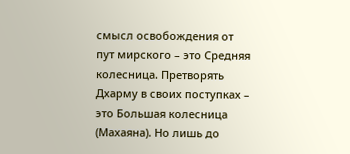смысл освобождения от пут мирского – это Средняя колесница. Претворять Дхарму в своих поступках – это Большая колесница (Махаяна). Но лишь до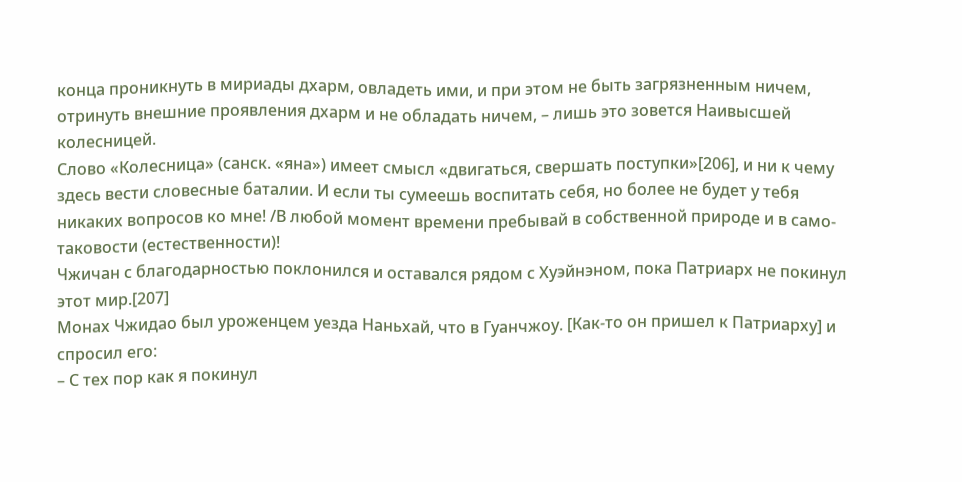конца проникнуть в мириады дхарм, овладеть ими, и при этом не быть загрязненным ничем, отринуть внешние проявления дхарм и не обладать ничем, – лишь это зовется Наивысшей колесницей.
Слово «Колесница» (санск. «яна») имеет смысл «двигаться, свершать поступки»[206], и ни к чему здесь вести словесные баталии. И если ты сумеешь воспитать себя, но более не будет у тебя никаких вопросов ко мне! /В любой момент времени пребывай в собственной природе и в само-таковости (естественности)!
Чжичан с благодарностью поклонился и оставался рядом с Хуэйнэном, пока Патриарх не покинул этот мир.[207]
Монах Чжидао был уроженцем уезда Наньхай, что в Гуанчжоу. [Как-то он пришел к Патриарху] и спросил его:
– С тех пор как я покинул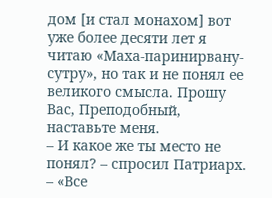дом [и стал монахом] вот уже более десяти лет я читаю «Маха-паринирвану-сутру», но так и не понял ее великого смысла. Прошу Вас, Преподобный, наставьте меня.
– И какое же ты место не понял? – спросил Патриарх.
– «Все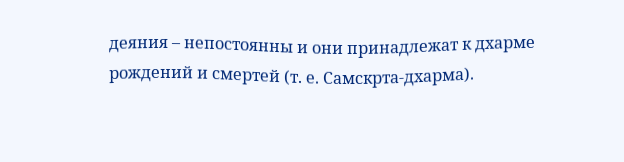деяния – непостоянны и они принадлежат к дхарме рождений и смертей (т. е. Самскрта-дхарма).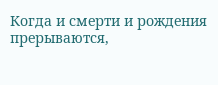Когда и смерти и рождения прерываются,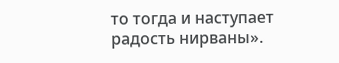то тогда и наступает радость нирваны».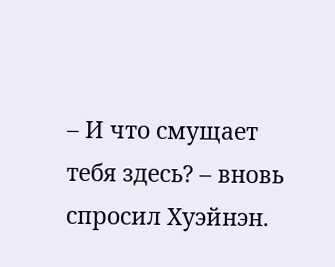– И что смущает тебя здесь? – вновь спросил Хуэйнэн.